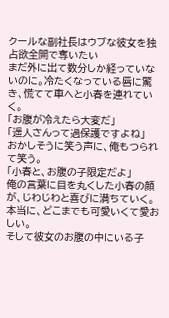クールな副社長はウブな彼女を独占欲全開で奪いたい
まだ外に出て数分しか経っていないのに。冷たくなっている唇に驚き、慌てて車へと小春を連れていく。
「お腹が冷えたら大変だ」
「遥人さんって過保護ですよね」
おかしそうに笑う声に、俺もつられて笑う。
「小春と、お腹の子限定だよ」
俺の言葉に目を丸くした小春の顔が、じわじわと喜びに満ちていく。
本当に、どこまでも可愛いくて愛おしい。
そして彼女のお腹の中にいる子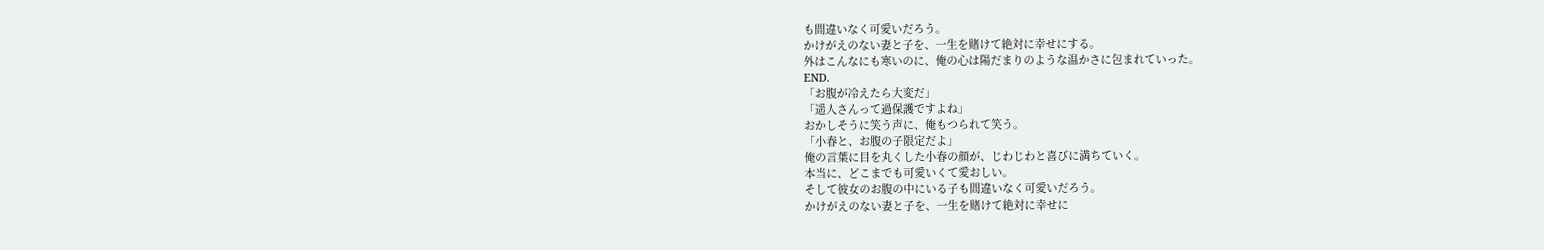も間違いなく可愛いだろう。
かけがえのない妻と子を、一生を賭けて絶対に幸せにする。
外はこんなにも寒いのに、俺の心は陽だまりのような温かさに包まれていった。
END.
「お腹が冷えたら大変だ」
「遥人さんって過保護ですよね」
おかしそうに笑う声に、俺もつられて笑う。
「小春と、お腹の子限定だよ」
俺の言葉に目を丸くした小春の顔が、じわじわと喜びに満ちていく。
本当に、どこまでも可愛いくて愛おしい。
そして彼女のお腹の中にいる子も間違いなく可愛いだろう。
かけがえのない妻と子を、一生を賭けて絶対に幸せに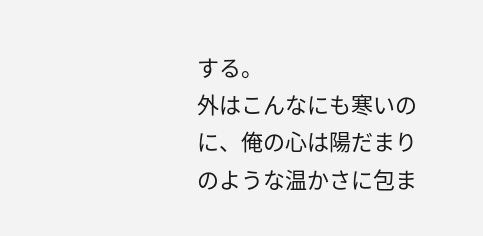する。
外はこんなにも寒いのに、俺の心は陽だまりのような温かさに包ま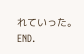れていった。
END.